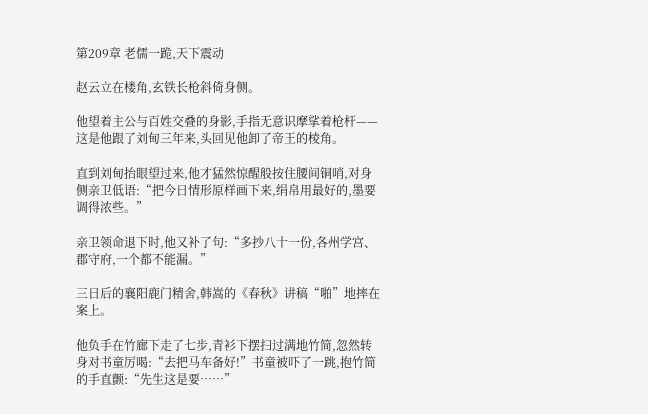第209章 老儒一跪,天下震动

赵云立在楼角,玄铁长枪斜倚身侧。

他望着主公与百姓交叠的身影,手指无意识摩挲着枪杆——这是他跟了刘甸三年来,头回见他卸了帝王的棱角。

直到刘甸抬眼望过来,他才猛然惊醒般按住腰间铜哨,对身侧亲卫低语:“把今日情形原样画下来,绢帛用最好的,墨要调得浓些。”

亲卫领命退下时,他又补了句:“多抄八十一份,各州学宫、郡守府,一个都不能漏。”

三日后的襄阳鹿门精舍,韩嵩的《春秋》讲稿“啪”地摔在案上。

他负手在竹廊下走了七步,青衫下摆扫过满地竹简,忽然转身对书童厉喝:“去把马车备好!”书童被吓了一跳,抱竹简的手直颤:“先生这是要……”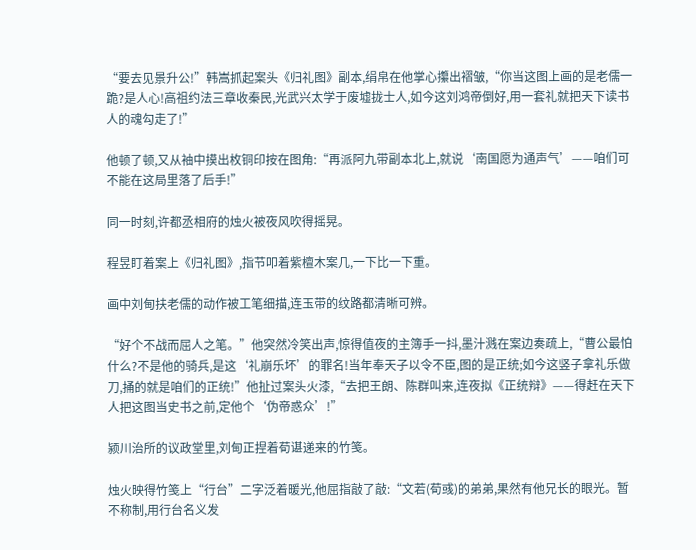“要去见景升公!”韩嵩抓起案头《归礼图》副本,绢帛在他掌心攥出褶皱,“你当这图上画的是老儒一跪?是人心!高祖约法三章收秦民,光武兴太学于废墟拢士人,如今这刘鸿帝倒好,用一套礼就把天下读书人的魂勾走了!”

他顿了顿,又从袖中摸出枚铜印按在图角:“再派阿九带副本北上,就说‘南国愿为通声气’——咱们可不能在这局里落了后手!”

同一时刻,许都丞相府的烛火被夜风吹得摇晃。

程昱盯着案上《归礼图》,指节叩着紫檀木案几,一下比一下重。

画中刘甸扶老儒的动作被工笔细描,连玉带的纹路都清晰可辨。

“好个不战而屈人之笔。”他突然冷笑出声,惊得值夜的主簿手一抖,墨汁溅在案边奏疏上,“曹公最怕什么?不是他的骑兵,是这‘礼崩乐坏’的罪名!当年奉天子以令不臣,图的是正统;如今这竖子拿礼乐做刀,捅的就是咱们的正统!”他扯过案头火漆,“去把王朗、陈群叫来,连夜拟《正统辩》——得赶在天下人把这图当史书之前,定他个‘伪帝惑众’!”

颍川治所的议政堂里,刘甸正捏着荀谌递来的竹笺。

烛火映得竹笺上“行台”二字泛着暖光,他屈指敲了敲:“文若(荀彧)的弟弟,果然有他兄长的眼光。暂不称制,用行台名义发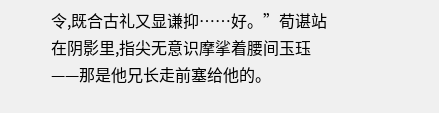令,既合古礼又显谦抑……好。”荀谌站在阴影里,指尖无意识摩挲着腰间玉珏——那是他兄长走前塞给他的。